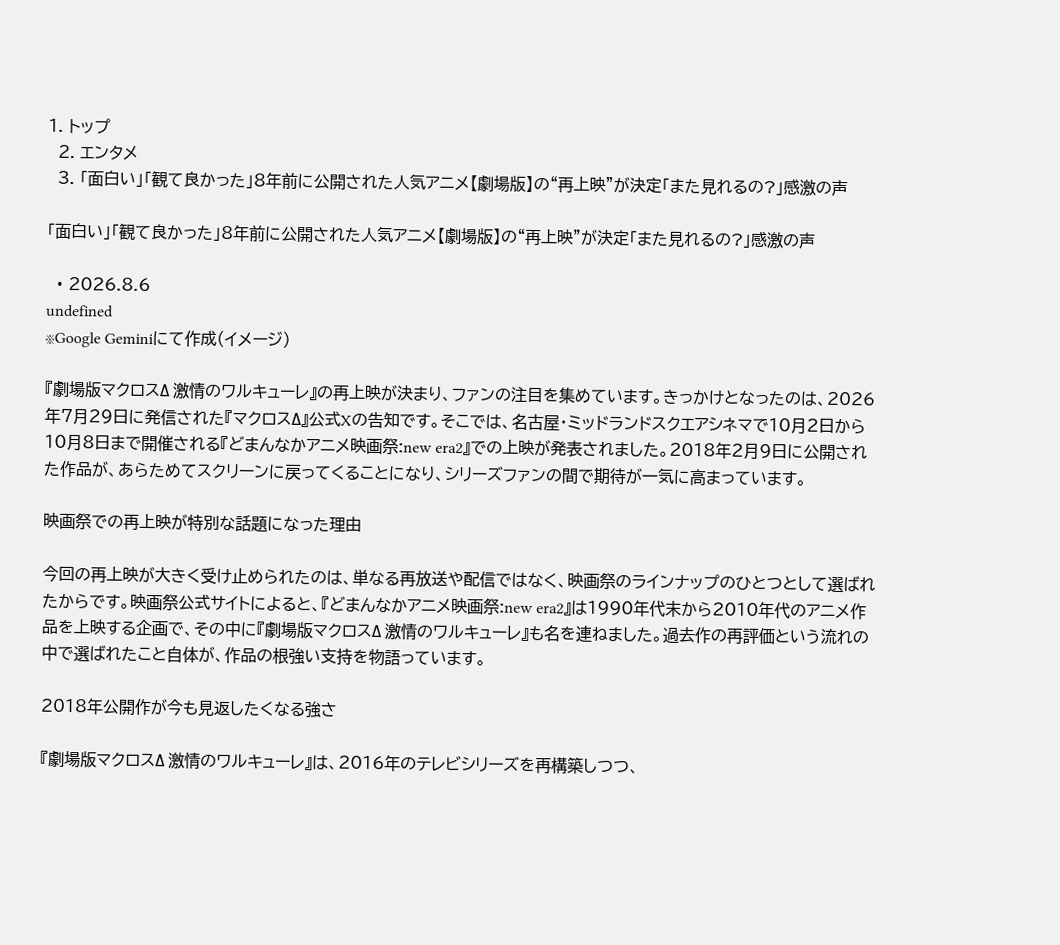1. トップ
  2. エンタメ
  3. 「面白い」「観て良かった」8年前に公開された人気アニメ【劇場版】の“再上映”が決定「また見れるの?」感激の声

「面白い」「観て良かった」8年前に公開された人気アニメ【劇場版】の“再上映”が決定「また見れるの?」感激の声

  • 2026.8.6
undefined
※Google Geminiにて作成(イメージ)

『劇場版マクロスΔ 激情のワルキューレ』の再上映が決まり、ファンの注目を集めています。きっかけとなったのは、2026年7月29日に発信された『マクロスΔ』公式Xの告知です。そこでは、名古屋・ミッドランドスクエアシネマで10月2日から10月8日まで開催される『どまんなかアニメ映画祭:new era2』での上映が発表されました。2018年2月9日に公開された作品が、あらためてスクリーンに戻ってくることになり、シリーズファンの間で期待が一気に高まっています。

映画祭での再上映が特別な話題になった理由

今回の再上映が大きく受け止められたのは、単なる再放送や配信ではなく、映画祭のラインナップのひとつとして選ばれたからです。映画祭公式サイトによると、『どまんなかアニメ映画祭:new era2』は1990年代末から2010年代のアニメ作品を上映する企画で、その中に『劇場版マクロスΔ 激情のワルキューレ』も名を連ねました。過去作の再評価という流れの中で選ばれたこと自体が、作品の根強い支持を物語っています。

2018年公開作が今も見返したくなる強さ

『劇場版マクロスΔ 激情のワルキューレ』は、2016年のテレビシリーズを再構築しつつ、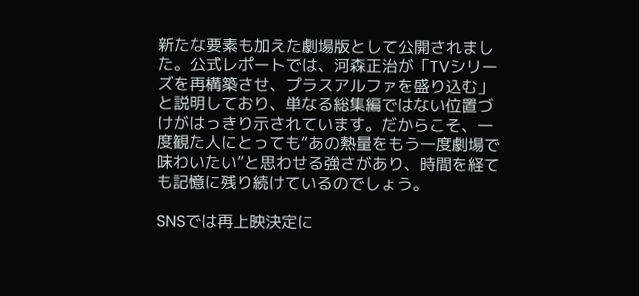新たな要素も加えた劇場版として公開されました。公式レポートでは、河森正治が「TVシリーズを再構築させ、プラスアルファを盛り込む」と説明しており、単なる総集編ではない位置づけがはっきり示されています。だからこそ、一度観た人にとっても“あの熱量をもう一度劇場で味わいたい”と思わせる強さがあり、時間を経ても記憶に残り続けているのでしょう。

SNSでは再上映決定に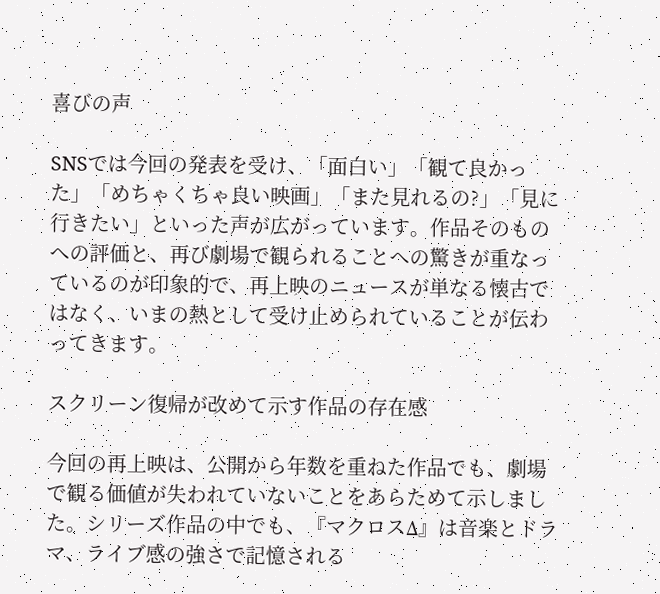喜びの声

SNSでは今回の発表を受け、「面白い」「観て良かった」「めちゃくちゃ良い映画」「また見れるの?」「見に行きたい」といった声が広がっています。作品そのものへの評価と、再び劇場で観られることへの驚きが重なっているのが印象的で、再上映のニュースが単なる懐古ではなく、いまの熱として受け止められていることが伝わってきます。

スクリーン復帰が改めて示す作品の存在感

今回の再上映は、公開から年数を重ねた作品でも、劇場で観る価値が失われていないことをあらためて示しました。シリーズ作品の中でも、『マクロスΔ』は音楽とドラマ、ライブ感の強さで記憶される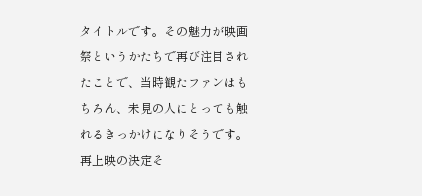タイトルです。その魅力が映画祭というかたちで再び注目されたことで、当時観たファンはもちろん、未見の人にとっても触れるきっかけになりそうです。再上映の決定そ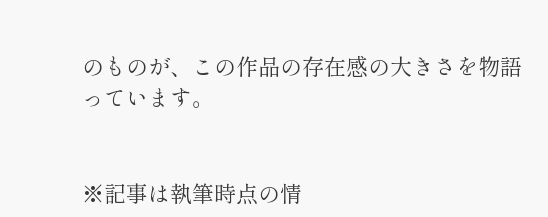のものが、この作品の存在感の大きさを物語っています。


※記事は執筆時点の情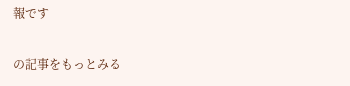報です

の記事をもっとみる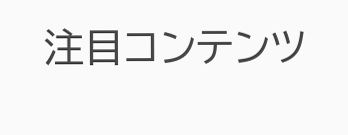注目コンテンツ